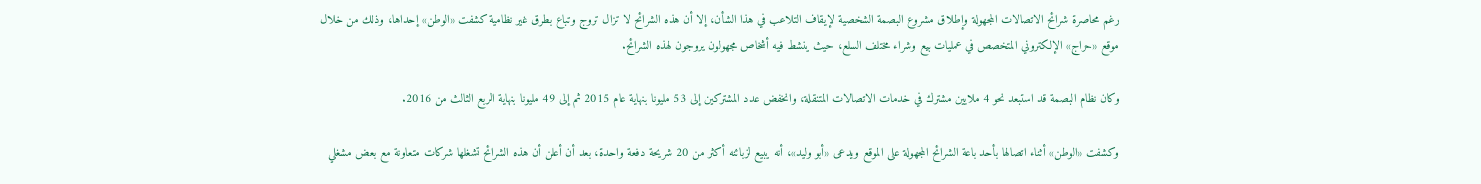رغم محاصرة شرائح الاتصالات المجهولة وإطلاق مشروع البصمة الشخصية لإيقاف التلاعب في هذا الشأن، إلا أن هذه الشرائح لا تزال تروج وتباع بطرق غير نظامية كشفت «الوطن» إحداها، وذلك من خلال موقع «حراج» الإلكتروني المتخصص في عمليات بيع وشراء مختلف السلع، حيث ينشط فيه أشخاص مجهولون يروجون لهذه الشرائح.

وكان نظام البصمة قد استبعد نحو 4 ملايين مشترك في خدمات الاتصالات المتنقلة، وانخفض عدد المشتركين إلى 53 مليونا بنهاية عام 2015 ثم إلى 49 مليونا بنهاية الربع الثالث من 2016.

وكشفت «الوطن» أثناء اتصالها بأحد باعة الشرائح المجهولة على الموقع ويدعى «أبو وليد»، أنه يبيع لزبائنه أكثر من 20 شريحة دفعة واحدة، بعد أن أعلن أن هذه الشرائح تشغلها شركات متعاونة مع بعض مشغلي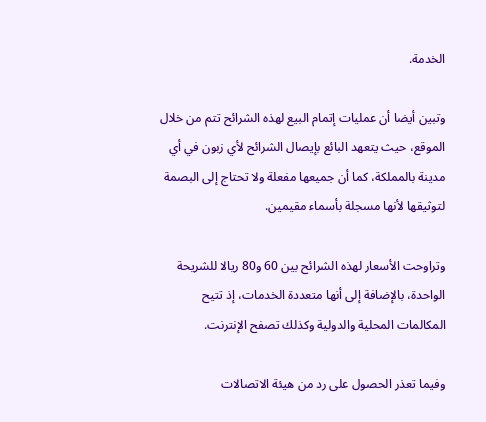الخدمة.

وتبين أيضا أن عمليات إتمام البيع لهذه الشرائح تتم من خلال الموقع، حيث يتعهد البائع بإيصال الشرائح لأي زبون في أي مدينة بالمملكة، كما أن جميعها مفعلة ولا تحتاج إلى البصمة لتوثيقها لأنها مسجلة بأسماء مقيمين.

وتراوحت الأسعار لهذه الشرائح بين 60 و80 ريالا للشريحة الواحدة، بالإضافة إلى أنها متعددة الخدمات، إذ تتيح المكالمات المحلية والدولية وكذلك تصفح الإنترنت.

وفيما تعذر الحصول على رد من هيئة الاتصالات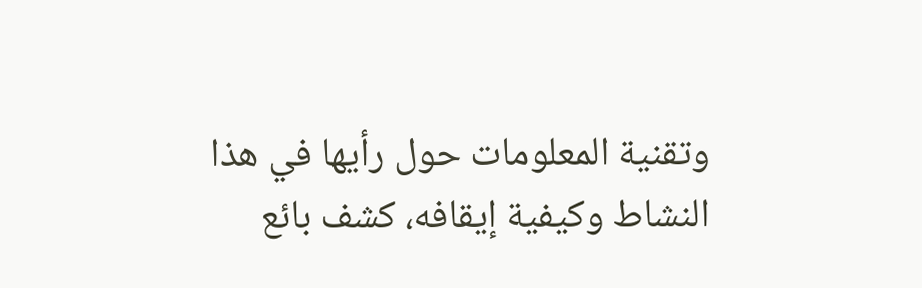وتقنية المعلومات حول رأيها في هذا النشاط وكيفية إيقافه، كشف بائع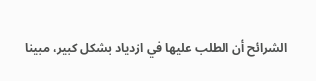الشرائح أن الطلب عليها في ازدياد بشكل كبير، مبينا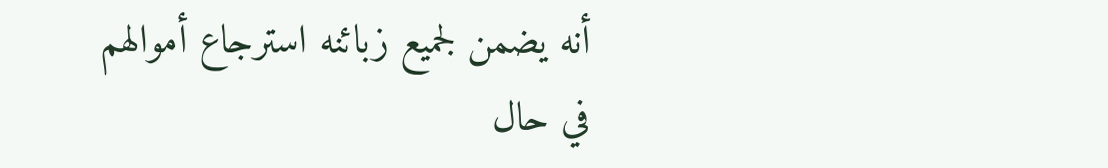أنه يضمن لجميع زبائنه استرجاع أموالهم في حال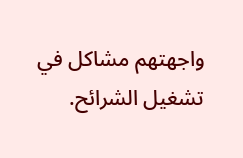واجهتهم مشاكل في تشغيل الشرائح.